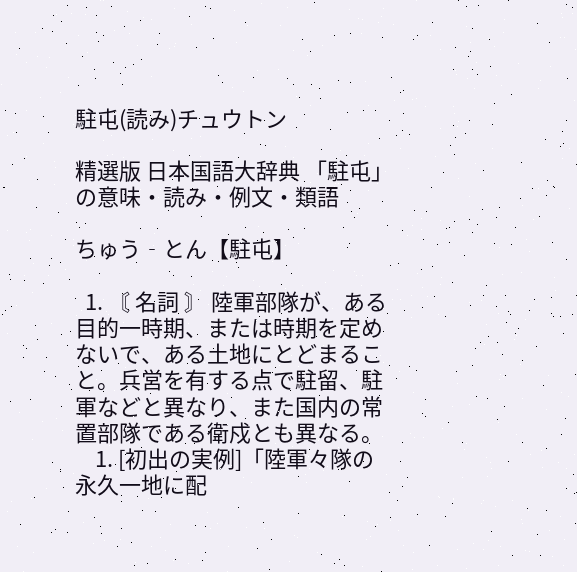駐屯(読み)チュウトン

精選版 日本国語大辞典 「駐屯」の意味・読み・例文・類語

ちゅう‐とん【駐屯】

  1. 〘 名詞 〙 陸軍部隊が、ある目的一時期、または時期を定めないで、ある土地にとどまること。兵営を有する点で駐留、駐軍などと異なり、また国内の常置部隊である衛戍とも異なる。
    1. [初出の実例]「陸軍々隊の永久一地に配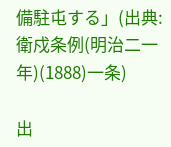備駐屯する」(出典:衛戍条例(明治二一年)(1888)一条)

出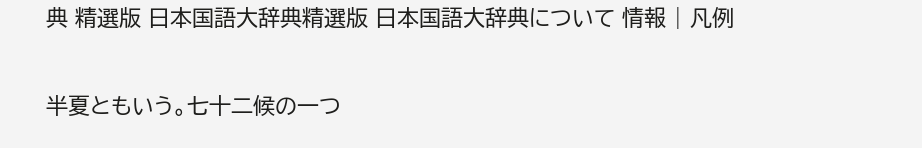典 精選版 日本国語大辞典精選版 日本国語大辞典について 情報 | 凡例

半夏ともいう。七十二候の一つ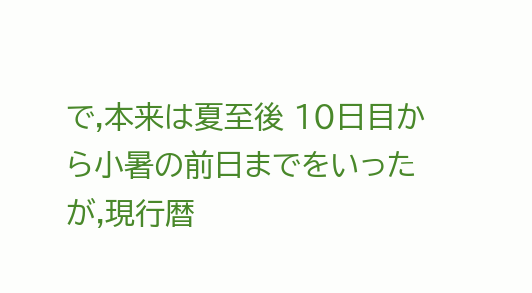で,本来は夏至後 10日目から小暑の前日までをいったが,現行暦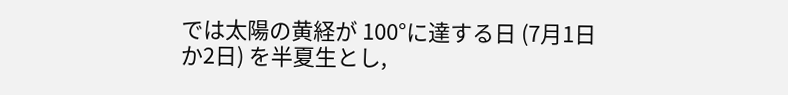では太陽の黄経が 100°に達する日 (7月1日か2日) を半夏生とし,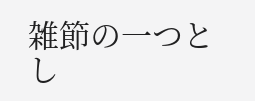雑節の一つとし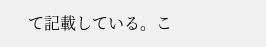て記載している。こ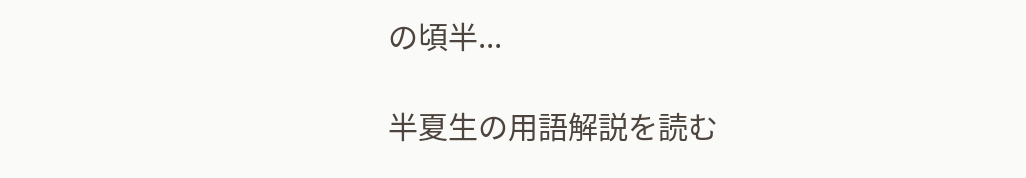の頃半...

半夏生の用語解説を読む